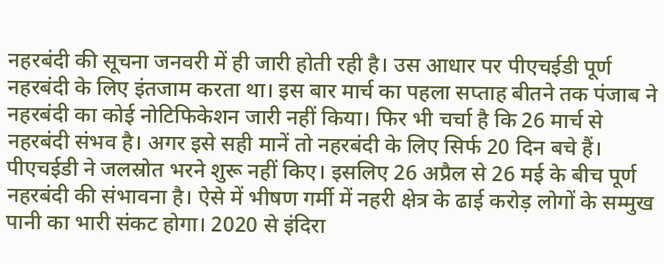नहरबंदी की सूचना जनवरी में ही जारी होती रही है। उस आधार पर पीएचईडी पूर्ण नहरबंदी के लिए इंतजाम करता था। इस बार मार्च का पहला सप्ताह बीतने तक पंजाब ने नहरबंदी का कोई नोटिफिकेशन जारी नहीं किया। फिर भी चर्चा है कि 26 मार्च से नहरबंदी संभव है। अगर इसे सही मानें तो नहरबंदी के लिए सिर्फ 20 दिन बचे हैं। पीएचईडी ने जलस्रोत भरने शुरू नहीं किए। इसलिए 26 अप्रैल से 26 मई के बीच पूर्ण नहरबंदी की संभावना है। ऐसे में भीषण गर्मी में नहरी क्षेत्र के ढाई करोड़ लोगों के सम्मुख पानी का भारी संकट होगा। 2020 से इंदिरा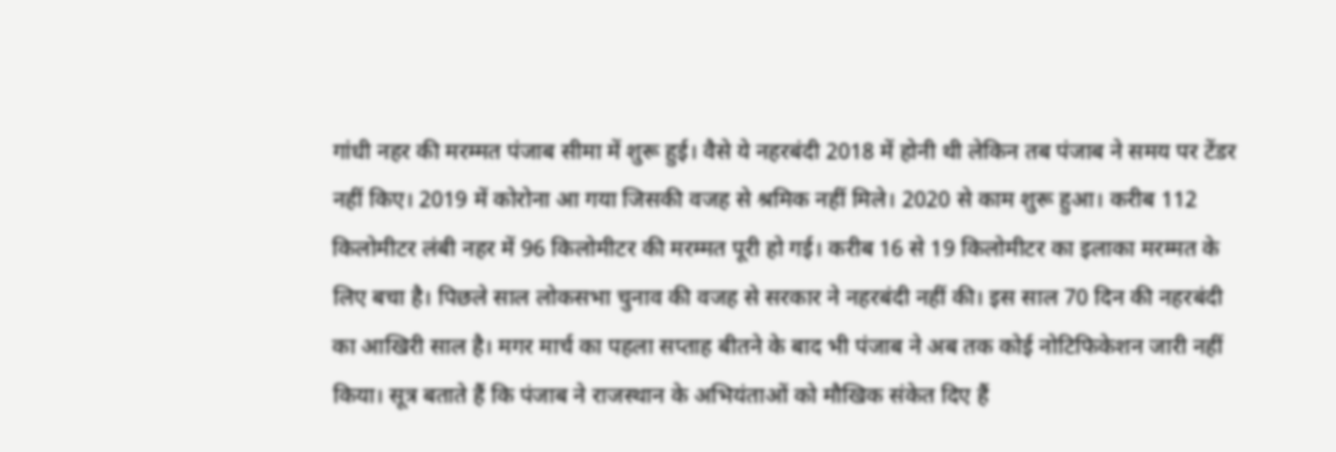गांधी नहर की मरम्मत पंजाब सीमा में शुरू हुई। वैसे ये नहरबंदी 2018 में होनी थी लेकिन तब पंजाब ने समय पर टेंडर नहीं किए। 2019 में कोरोना आ गया जिसकी वजह से श्रमिक नहीं मिले। 2020 से काम शुरू हुआ। करीब 112 किलोमीटर लंबी नहर में 96 किलोमीटर की मरम्मत पूरी हो गई। करीब 16 से 19 किलोमीटर का इलाका मरम्मत के लिए बचा है। पिछले साल लोकसभा चुनाव की वजह से सरकार ने नहरबंदी नहीं की। इस साल 70 दिन की नहरबंदी का आखिरी साल है। मगर मार्च का पहला सप्ताह बीतने के बाद भी पंजाब ने अब तक कोई नोटिफिकेशन जारी नहीं किया। सूत्र बताते हैं कि पंजाब ने राजस्थान के अभियंताओं को मौखिक संकेत दिए हैं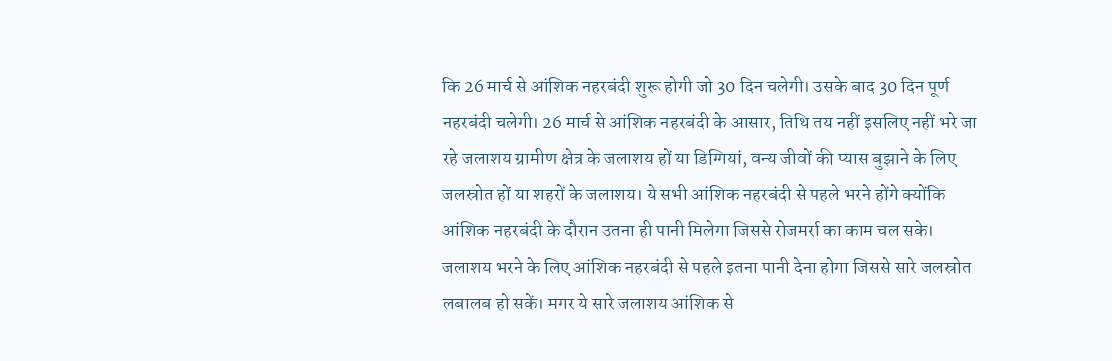कि 26 मार्च से आंशिक नहरबंदी शुरू होगी जो 30 दिन चलेगी। उसके बाद 30 दिन पूर्ण नहरबंदी चलेगी। 26 मार्च से आंशिक नहरबंदी के आसार, तिथि तय नहीं इसलिए नहीं भरे जा रहे जलाशय ग्रामीण क्षेत्र के जलाशय हों या डिग्गियां, वन्य जीवों की प्यास बुझाने के लिए जलस्रोत हों या शहरों के जलाशय। ये सभी आंशिक नहरबंदी से पहले भरने होंगे क्योंकि आंशिक नहरबंदी के दौरान उतना ही पानी मिलेगा जिससे रोजमर्रा का काम चल सके। जलाशय भरने के लिए आंशिक नहरबंदी से पहले इतना पानी देना होगा जिससे सारे जलस्रोत लबालब हो सकें। मगर ये सारे जलाशय आंशिक से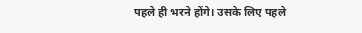पहले ही भरने होंगे। उसके लिए पहले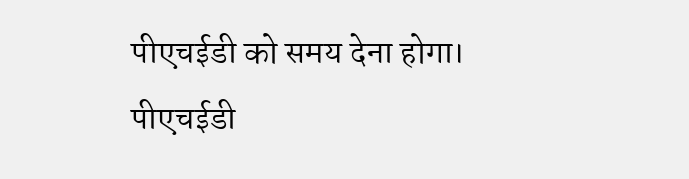पीएचईडी को समय देना होगा। पीएचईडी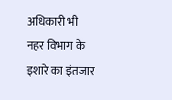अधिकारी भी नहर विभाग के इशारे का इंतजार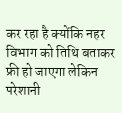कर रहा है क्योंकि नहर विभाग को तिथि बताकर फ्री हो जाएगा लेकिन परेशानी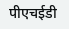पीएचईडी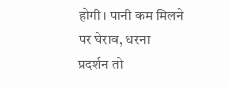होगी। पानी कम मिलने पर घेराव, धरना प्रदर्शन तो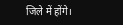जिले में होंगे।